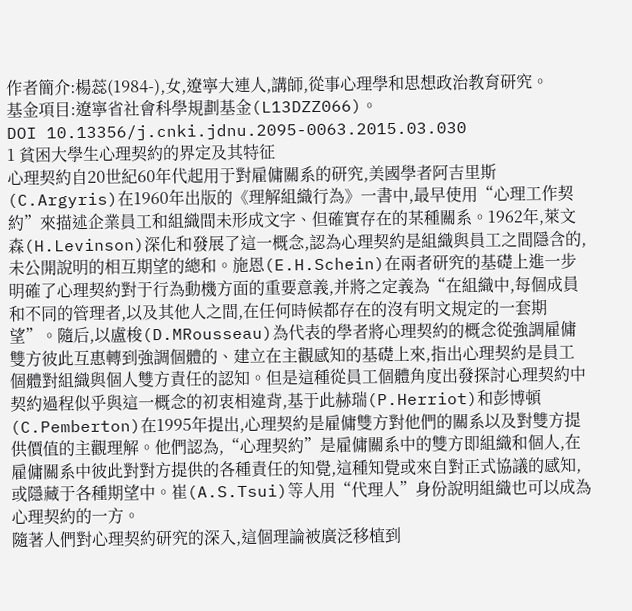作者簡介:楊蕊(1984-),女,遼寧大連人,講師,從事心理學和思想政治教育研究。
基金項目:遼寧省社會科學規劃基金(L13DZZ066)。
DOI 10.13356/j.cnki.jdnu.2095-0063.2015.03.030
1 貧困大學生心理契約的界定及其特征
心理契約自20世紀60年代起用于對雇傭關系的研究,美國學者阿吉里斯(C.Argyris)在1960年出版的《理解組織行為》一書中,最早使用“心理工作契約”來描述企業員工和組織間未形成文字、但確實存在的某種關系。1962年,萊文森(H.Levinson)深化和發展了這一概念,認為心理契約是組織與員工之間隱含的,未公開說明的相互期望的總和。施恩(E.H.Schein)在兩者研究的基礎上進一步明確了心理契約對于行為動機方面的重要意義,并將之定義為“在組織中,每個成員和不同的管理者,以及其他人之間,在任何時候都存在的沒有明文規定的一套期望”。隨后,以盧梭(D.MRousseau)為代表的學者將心理契約的概念從強調雇傭雙方彼此互惠轉到強調個體的、建立在主觀感知的基礎上來,指出心理契約是員工個體對組織與個人雙方責任的認知。但是這種從員工個體角度出發探討心理契約中契約過程似乎與這一概念的初衷相違背,基于此赫瑞(P.Herriot)和彭博頓(C.Pemberton)在1995年提出,心理契約是雇傭雙方對他們的關系以及對雙方提供價值的主觀理解。他們認為,“心理契約”是雇傭關系中的雙方即組織和個人,在雇傭關系中彼此對對方提供的各種責任的知覺,這種知覺或來自對正式協議的感知,或隱藏于各種期望中。崔(A.S.Tsui)等人用“代理人”身份說明組織也可以成為心理契約的一方。
隨著人們對心理契約研究的深入,這個理論被廣泛移植到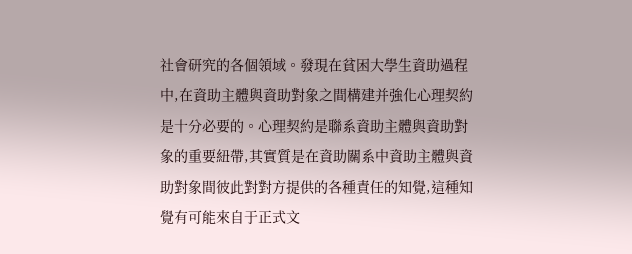社會研究的各個領域。發現在貧困大學生資助過程中,在資助主體與資助對象之間構建并強化心理契約是十分必要的。心理契約是聯系資助主體與資助對象的重要紐帶,其實質是在資助關系中資助主體與資助對象間彼此對對方提供的各種責任的知覺,這種知覺有可能來自于正式文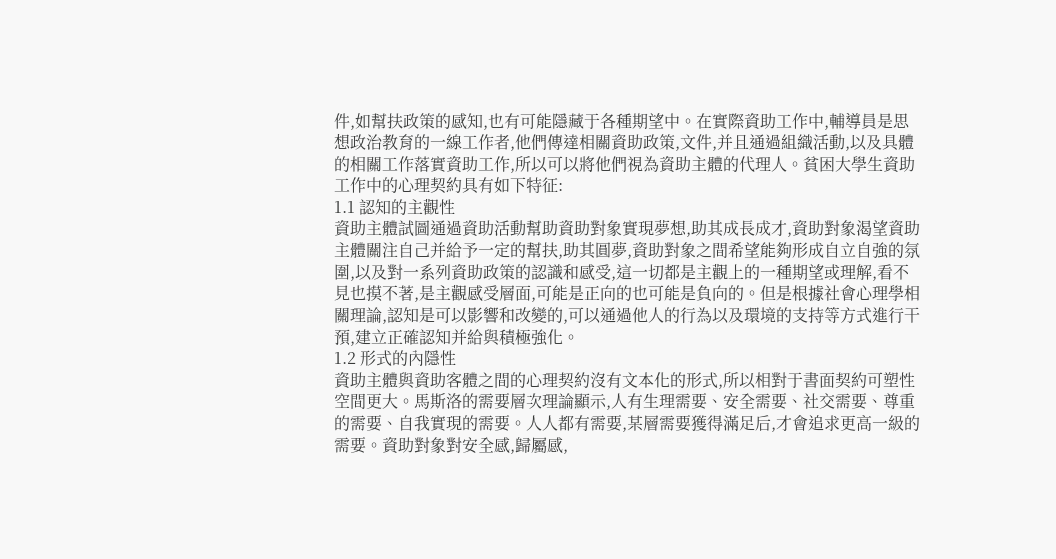件,如幫扶政策的感知,也有可能隱藏于各種期望中。在實際資助工作中,輔導員是思想政治教育的一線工作者,他們傳達相關資助政策,文件,并且通過組織活動,以及具體的相關工作落實資助工作,所以可以將他們視為資助主體的代理人。貧困大學生資助工作中的心理契約具有如下特征:
1.1 認知的主觀性
資助主體試圖通過資助活動幫助資助對象實現夢想,助其成長成才,資助對象渴望資助主體關注自己并給予一定的幫扶,助其圓夢,資助對象之間希望能夠形成自立自強的氛圍,以及對一系列資助政策的認識和感受,這一切都是主觀上的一種期望或理解,看不見也摸不著,是主觀感受層面,可能是正向的也可能是負向的。但是根據社會心理學相關理論,認知是可以影響和改變的,可以通過他人的行為以及環境的支持等方式進行干預,建立正確認知并給與積極強化。
1.2 形式的內隱性
資助主體與資助客體之間的心理契約沒有文本化的形式,所以相對于書面契約可塑性空間更大。馬斯洛的需要層次理論顯示,人有生理需要、安全需要、社交需要、尊重的需要、自我實現的需要。人人都有需要,某層需要獲得滿足后,才會追求更高一級的需要。資助對象對安全感,歸屬感,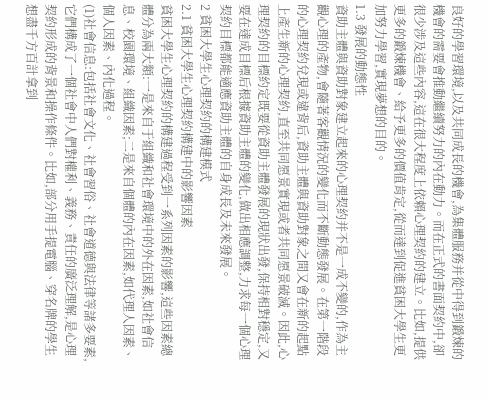良好的學習環境,以及共同成長的機會,為集體服務并從中得到鍛煉的機會的需要會推動繼續努力的內在動力。而在正式的書面契約中,卻很少涉及這些內容,這在很大程度上依賴心理契約的建立。比如,提供更多的鍛煉機會、給予更多的價值肯定,從而達到促進貧困大學生更加努力學習,實現夢想的目的。
1.3 發展的動態性
資助主體與資助對象建立起來的心理契約并不是一成不變的,作為主觀心理的產物,會隨著客觀情況的變化而不斷動態發展。在第一階段的心理契約兌現或違背后,資助主體與資助對象之間又會在新的起點上產生新的心理契約,直至共同愿景實現或者共同愿景破滅。因此,心理契約的目標約定既要從資助主體發展的現狀出發,保持相對穩定,又要在達成目標后根據資助主體的變化,做出相應調整,力求每一個心理契約目標都能適應資助主體的自身成長及未來發展。
2 貧困大學生心理契約的構建模式
2.1 貧困大學生心理契約構建中的影響因素
貧困大學生心理契約的構建過程受到一系列因素的影響,這些因素總體分為兩大類:一是來自于組織和社會環境中的外在因素,如社會信息、校園環境、組織因素;二是來自個體的內在因素,如代理人因素、個人因素、內化過程。
(1)社會信息:包括社會文化、社會習俗、社會道德與法律等諸多要素,它們構成了一個社會中人們對權利、義務、責任的廣泛理解,是心理契約形成的背景和操作條件。比如,部分用手提電腦、穿名牌的學生想盡千方百計拿到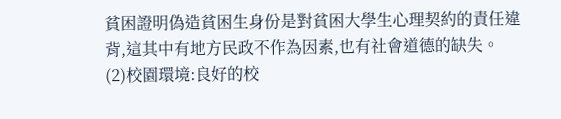貧困證明偽造貧困生身份是對貧困大學生心理契約的責任違背,這其中有地方民政不作為因素,也有社會道德的缺失。
(2)校園環境:良好的校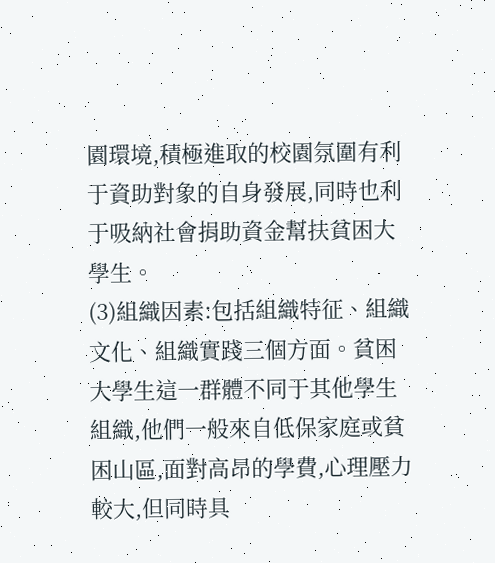園環境,積極進取的校園氛圍有利于資助對象的自身發展,同時也利于吸納社會捐助資金幫扶貧困大學生。
(3)組織因素:包括組織特征、組織文化、組織實踐三個方面。貧困大學生這一群體不同于其他學生組織,他們一般來自低保家庭或貧困山區,面對高昂的學費,心理壓力較大,但同時具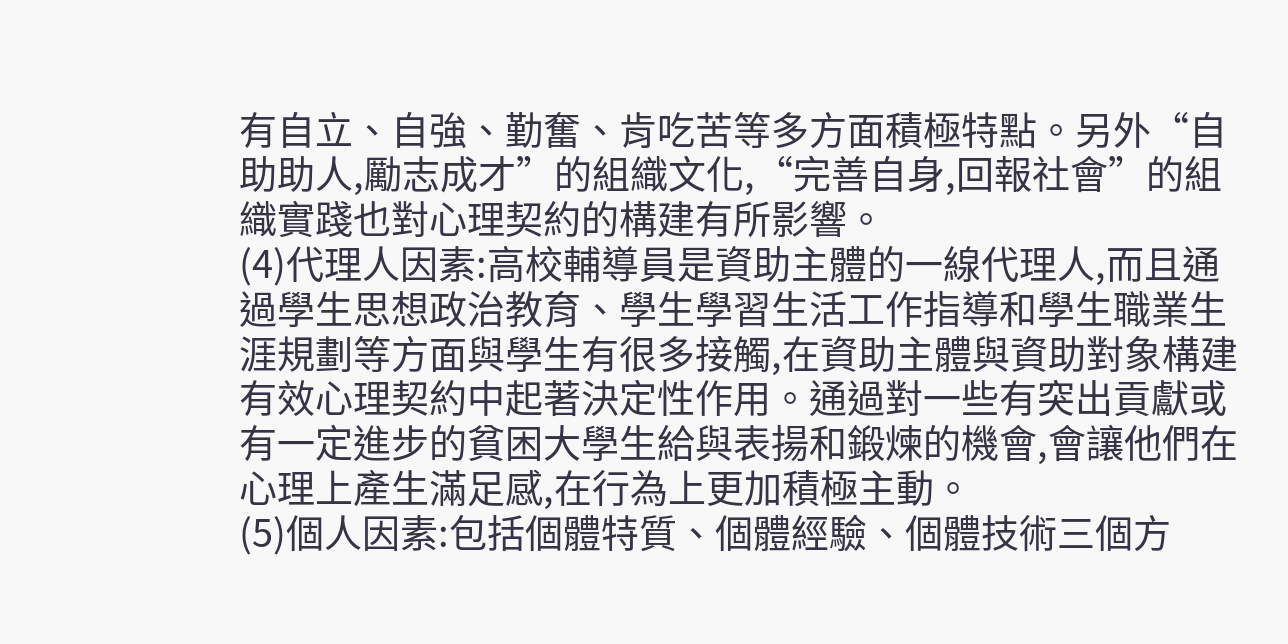有自立、自強、勤奮、肯吃苦等多方面積極特點。另外“自助助人,勵志成才”的組織文化,“完善自身,回報社會”的組織實踐也對心理契約的構建有所影響。
(4)代理人因素:高校輔導員是資助主體的一線代理人,而且通過學生思想政治教育、學生學習生活工作指導和學生職業生涯規劃等方面與學生有很多接觸,在資助主體與資助對象構建有效心理契約中起著決定性作用。通過對一些有突出貢獻或有一定進步的貧困大學生給與表揚和鍛煉的機會,會讓他們在心理上產生滿足感,在行為上更加積極主動。
(5)個人因素:包括個體特質、個體經驗、個體技術三個方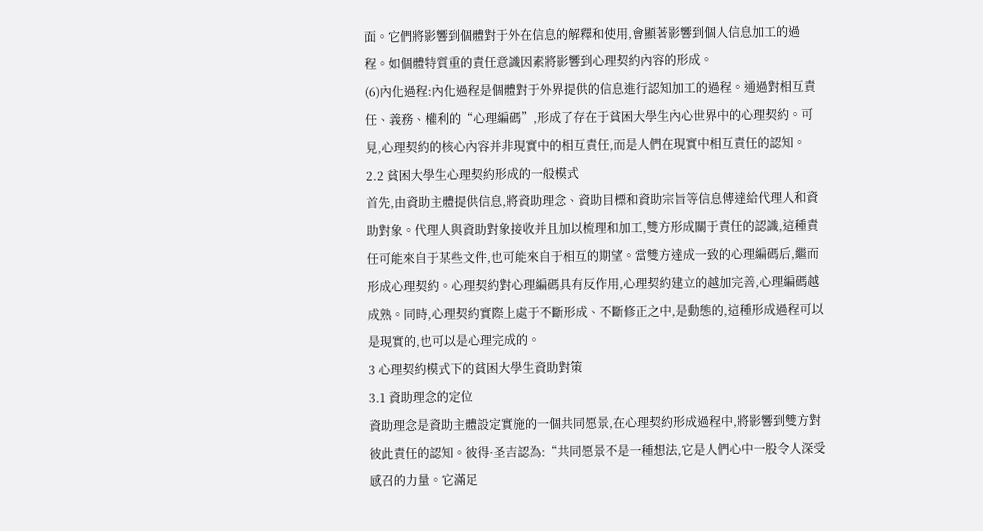面。它們將影響到個體對于外在信息的解釋和使用,會顯著影響到個人信息加工的過程。如個體特質重的責任意識因素將影響到心理契約內容的形成。
(6)內化過程:內化過程是個體對于外界提供的信息進行認知加工的過程。通過對相互責任、義務、權利的“心理編碼”,形成了存在于貧困大學生內心世界中的心理契約。可見,心理契約的核心內容并非現實中的相互責任,而是人們在現實中相互責任的認知。
2.2 貧困大學生心理契約形成的一般模式
首先,由資助主體提供信息,將資助理念、資助目標和資助宗旨等信息傳達給代理人和資助對象。代理人與資助對象接收并且加以梳理和加工,雙方形成關于責任的認識,這種責任可能來自于某些文件,也可能來自于相互的期望。當雙方達成一致的心理編碼后,繼而形成心理契約。心理契約對心理編碼具有反作用,心理契約建立的越加完善,心理編碼越成熟。同時,心理契約實際上處于不斷形成、不斷修正之中,是動態的,這種形成過程可以是現實的,也可以是心理完成的。
3 心理契約模式下的貧困大學生資助對策
3.1 資助理念的定位
資助理念是資助主體設定實施的一個共同愿景,在心理契約形成過程中,將影響到雙方對彼此責任的認知。彼得·圣吉認為:“共同愿景不是一種想法,它是人們心中一股令人深受感召的力量。它滿足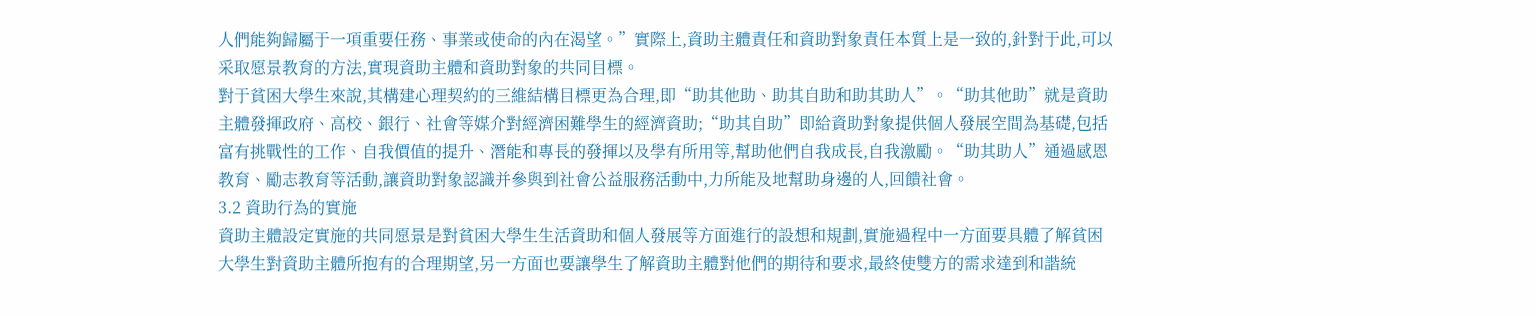人們能夠歸屬于一項重要任務、事業或使命的內在渴望。”實際上,資助主體責任和資助對象責任本質上是一致的,針對于此,可以采取愿景教育的方法,實現資助主體和資助對象的共同目標。
對于貧困大學生來說,其構建心理契約的三維結構目標更為合理,即“助其他助、助其自助和助其助人”。“助其他助”就是資助主體發揮政府、高校、銀行、社會等媒介對經濟困難學生的經濟資助;“助其自助”即給資助對象提供個人發展空間為基礎,包括富有挑戰性的工作、自我價值的提升、潛能和專長的發揮以及學有所用等,幫助他們自我成長,自我激勵。“助其助人”通過感恩教育、勵志教育等活動,讓資助對象認識并參與到社會公益服務活動中,力所能及地幫助身邊的人,回饋社會。
3.2 資助行為的實施
資助主體設定實施的共同愿景是對貧困大學生生活資助和個人發展等方面進行的設想和規劃,實施過程中一方面要具體了解貧困大學生對資助主體所抱有的合理期望,另一方面也要讓學生了解資助主體對他們的期待和要求,最終使雙方的需求達到和諧統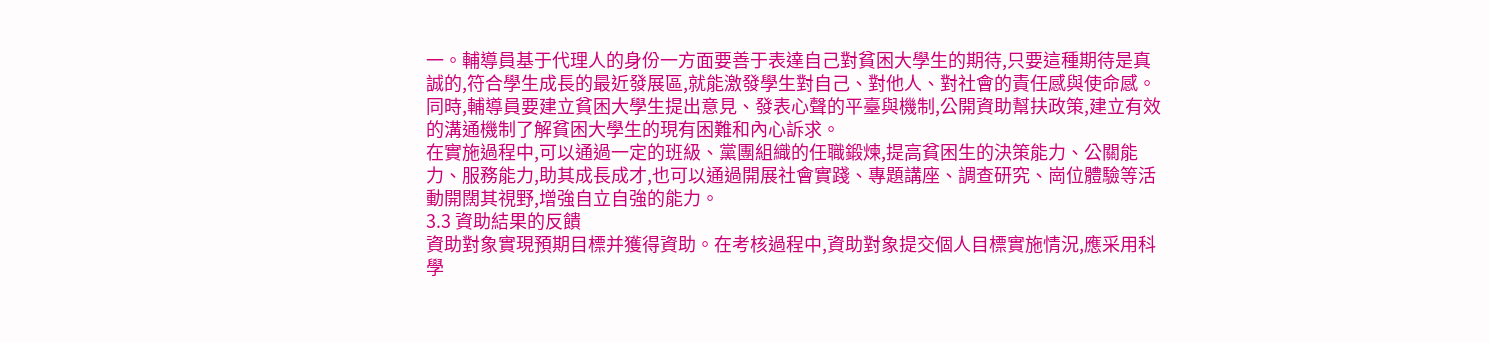一。輔導員基于代理人的身份一方面要善于表達自己對貧困大學生的期待,只要這種期待是真誠的,符合學生成長的最近發展區,就能激發學生對自己、對他人、對社會的責任感與使命感。同時,輔導員要建立貧困大學生提出意見、發表心聲的平臺與機制,公開資助幫扶政策,建立有效的溝通機制了解貧困大學生的現有困難和內心訴求。
在實施過程中,可以通過一定的班級、黨團組織的任職鍛煉,提高貧困生的決策能力、公關能力、服務能力,助其成長成才,也可以通過開展社會實踐、專題講座、調查研究、崗位體驗等活動開闊其視野,增強自立自強的能力。
3.3 資助結果的反饋
資助對象實現預期目標并獲得資助。在考核過程中,資助對象提交個人目標實施情況,應采用科學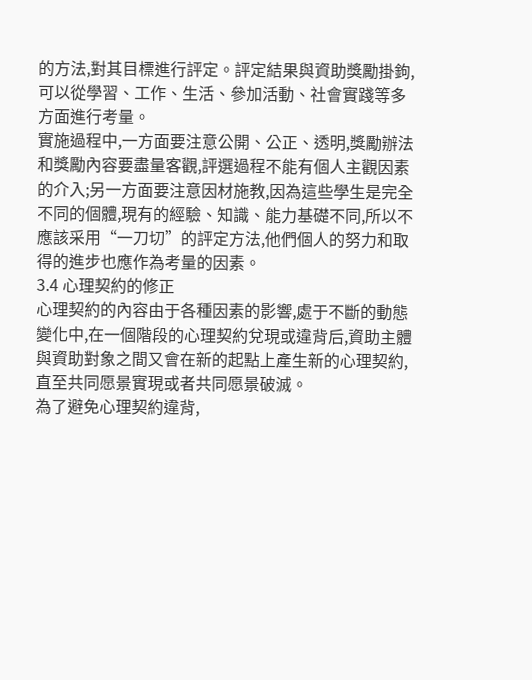的方法,對其目標進行評定。評定結果與資助獎勵掛鉤,可以從學習、工作、生活、參加活動、社會實踐等多方面進行考量。
實施過程中,一方面要注意公開、公正、透明,獎勵辦法和獎勵內容要盡量客觀,評選過程不能有個人主觀因素的介入;另一方面要注意因材施教,因為這些學生是完全不同的個體,現有的經驗、知識、能力基礎不同,所以不應該采用“一刀切”的評定方法,他們個人的努力和取得的進步也應作為考量的因素。
3.4 心理契約的修正
心理契約的內容由于各種因素的影響,處于不斷的動態變化中,在一個階段的心理契約兌現或違背后,資助主體與資助對象之間又會在新的起點上產生新的心理契約,直至共同愿景實現或者共同愿景破滅。
為了避免心理契約違背,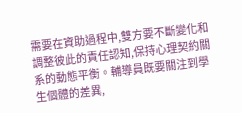需要在資助過程中,雙方要不斷變化和調整彼此的責任認知,保持心理契約關系的動態平衡。輔導員既要關注到學生個體的差異,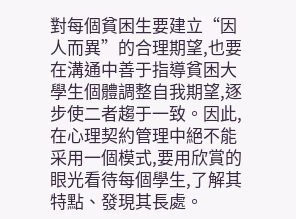對每個貧困生要建立“因人而異”的合理期望,也要在溝通中善于指導貧困大學生個體調整自我期望,逐步使二者趨于一致。因此,在心理契約管理中絕不能采用一個模式,要用欣賞的眼光看待每個學生,了解其特點、發現其長處。